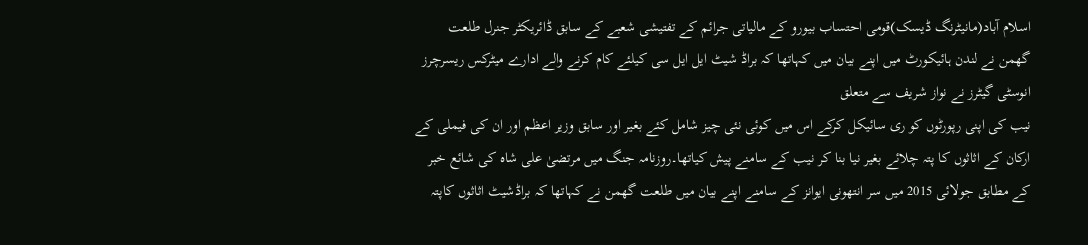اسلام آباد(مانیٹرنگ ڈیسک)قومی احتساب بیورو کے مالیاتی جرائم کے تفتیشی شعبے کے سابق ڈائریکٹر جنرل طلعت گھمن نے لندن ہائیکورٹ میں اپنے بیان میں کہاتھا کہ براڈ شیٹ ایل ایل سی کیلئے کام کرنے والے ادارے میٹرکس ریسرچرز انوسٹی گیٹرز نے نواز شریف سے متعلق
نیب کی اپنی رپورٹوں کو ری سائیکل کرکے اس میں کوئی نئی چیز شامل کئے بغیر اور سابق وزیر اعظم اور ان کی فیملی کے ارکان کے اثاثوں کا پتہ چلائے بغیر نیا بنا کر نیب کے سامنے پیش کیاتھا۔روزنامہ جنگ میں مرتضیٰ علی شاہ کی شائع خبر کے مطابق جولائی 2015 میں سر انتھونی ایوانز کے سامنے اپنے بیان میں طلعت گھمن نے کہاتھا کہ براڈشیٹ اثاثوں کاپتہ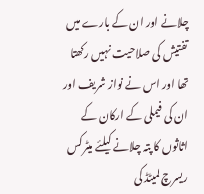چلانے اور ان کے بارے میں تفتیش کی صلاحیت نہیں رکھتا تھا اور اس نے نواز شریف اور ان کی فیملی کے ارکان کے اثاثوں کا پتہ چلانے کیلئے میٹرکس ریسرچ لمیٹڈ کی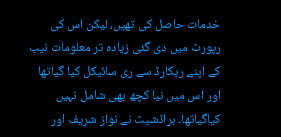خدمات حاصل کی تھیں، لیکن اس کی رپورٹ میں دی گئی زیادہ تر معلومات نیب کے اپنے ریکارڈ سے ری سائیکل کیا گیاتھا اور اس میں نیا کچھ بھی شامل نہیں کیاگیاتھا۔ براڈشیٹ نے نواز شریف اور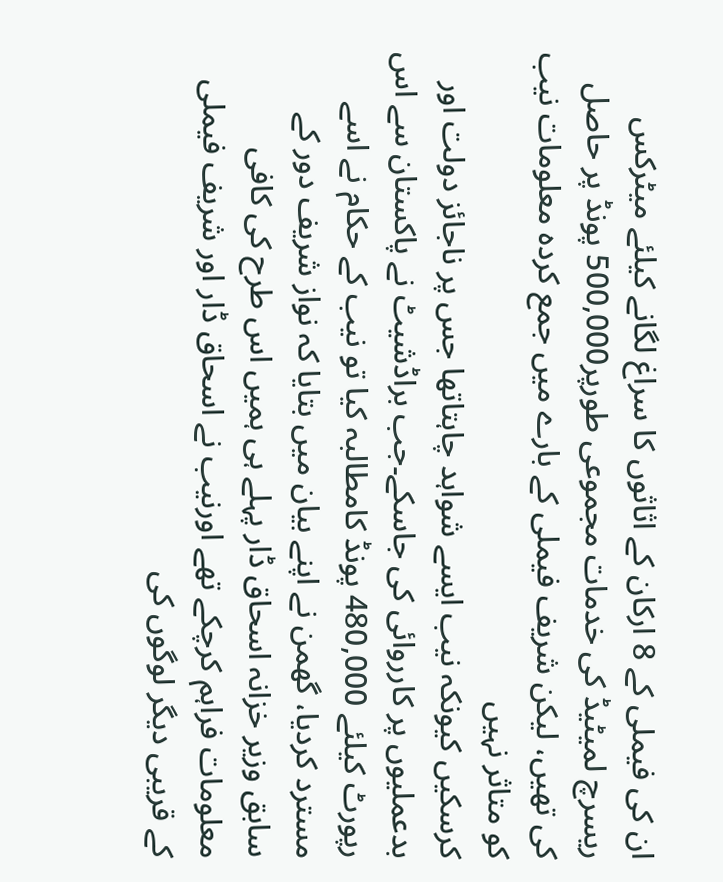ان کی فیملی کے 8 ارکان کے اثاثوں کا سراغ لگانے کیلئے میٹرکس ریسرچ لمیٹیڈ کی خدمات مجموعی طورپر500,000 پونڈ پر حاصل کی تھیں، لیکن شریف فیملی کے بارے میں جمع کردہ معلومات نیب کو متاثر نہیں
کرسکیں کیونکہ نیب ایسے شواہد چاہتاتھا جس پر ناجائز دولت اور بدعملیوں پر کارروائی کی جاسکے۔جب براڈشیٹ نے پاکستان سے اس رپورٹ کیلئے 480,000 پونڈ کامطالبہ کیا تو نیب کے حکام نے اسے مسترد کردیا، گھمن نے اپنے بیان میں بتایا کہ نواز شریف دور کے
سابق وزیر خزانہ اسحاق ڈار پہلے ہی ہمیں اس طرح کی کافی معلومات فراہم کرچکے تھے اورنیب نے اسحاق ڈار اور شریف فیملی کے قریبی دیگر لوگوں کی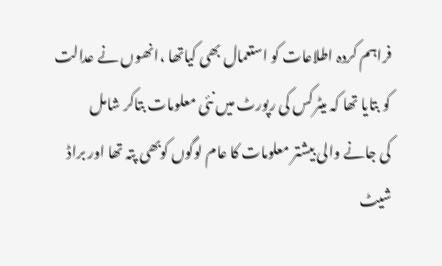فراہم کردہ اطلاعات کو استعمال بھی کیاتھا ،انھوں نے عدالت کو بتایا تھا کہ میٹرکس کی رپورٹ میں نئی معلومات بتاکر شامل
کی جانے والی بیشتر معلومات کا عام لوگوں کوبھی پتہ تھا اور براڈ شیٹ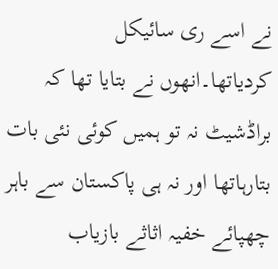نے اسے ری سائیکل کردیاتھا۔انھوں نے بتایا تھا کہ براڈشیٹ نہ تو ہمیں کوئی نئی بات بتارہاتھا اور نہ ہی پاکستان سے باہر چھپائے خفیہ اثاثے بازیاب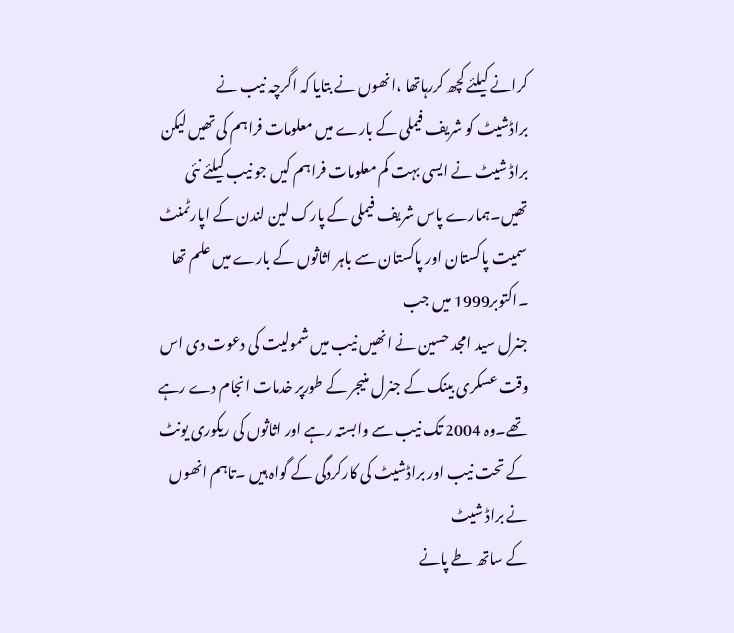کرانے کیلئے کچھ کررہاتھا ،انھوں نے بتایا کہ اگرچہ نیب نے
براڈشیٹ کو شریف فیملی کے بارے میں معلومات فراہم کی تھیں لیکن براڈ شیٹ نے ایسی بہت کم معلومات فراہم کیں جو نیب کیلئے نئی تھیں۔ہمارے پاس شریف فیملی کے پارک لین لندن کے اپارٹمنٹ سمیت پاکستان اور پاکستان سے باہر اثاثوں کے بارے میں علم تھا ۔اکتوبر1999 میں جب
جنرل سید امجد حسین نے انھیں نیب میں شمولیت کی دعوت دی اس وقت عسکری بینک کے جنرل منیجر کے طورپر خدمات انجام دے رہے تھے۔وہ 2004 تک نیب سے وابستہ رہے اور اثاثوں کی ریکوری یونٹ کے تحت نیب اور براڈشیٹ کی کارکردگی کے گواہ ہیں ۔تاہم انھوں نے براڈ شیٹ
کے ساتھ طے پانے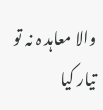والا معاہد ہ نہ تو تیار کیا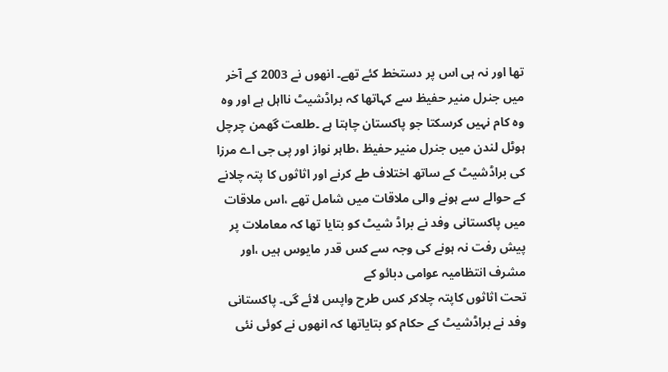تھا اور نہ ہی اس پر دستخط کئے تھے۔ انھوں نے 2003 کے آخر میں جنرل منیر حفیظ سے کہاتھا کہ براڈشیٹ نااہل ہے اور وہ وہ کام نہیں کرسکتا جو پاکستان چاہتا ہے ۔طلعت گھمن چرچل ہوٹل لندن میں جنرل منیر حفیظ ،طاہر نواز اور پی جی اے مرزا
کی براڈشیٹ کے ساتھ اختلاف طے کرنے اور اثاثوں کا پتہ چلانے کے حوالے سے ہونے والی ملاقات میں شامل تھے ،اس ملاقات میں پاکستانی وفد نے براڈ شیٹ کو بتایا تھا کہ معاملات پر پیش رفت نہ ہونے کی وجہ سے کس قدر مایوس ہیں ،اور مشرف انتظامیہ عوامی دبائو کے
تحت اثاثوں کاپتہ چلاکر کس طرح واپس لائے گی۔ پاکستانی وفد نے براڈشیٹ کے حکام کو بتایاتھا کہ انھوں نے کوئی نئی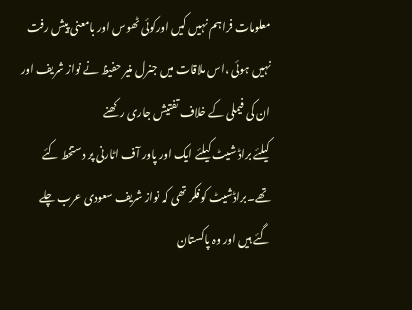معلومات فراہم نہیں کیں اورکوئی ٹھوس اور بامعنی پیش رفت نہیں ہوئی ،اس ملاقات میں جنرل منیر حفیظ نے نواز شریف اور ان کی فیملی کے خلاف تفتیش جاری رکھنے
کیلئے براڈ شیٹ کیلئے ایک اور پاور آف اٹارنی پر دستخط کئے تھے۔براڈشیٹ کوفکر تھی کہ نواز شریف سعودی عرب چلے گئے ہیں اور وہ پاکستان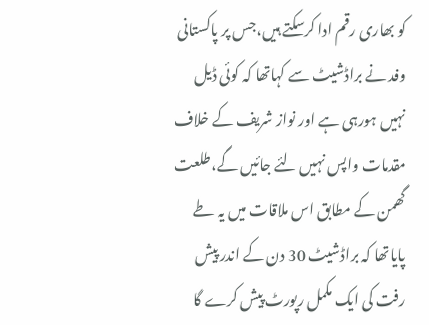کو بھاری رقم ادا کرسکتے ہیں،جس پر پاکستانی وفد نے براڈشیٹ سے کہاتھا کہ کوئی ڈیل نہیں ہورہی ہے اور نواز شریف کے خلاف مقدمات واپس نہیں لئے جائیں گے،طلعت گھمن کے مطابق اس ملاقات میں یہ طے پایاتھا کہ براڈشیٹ 30 دن کے اندر پیش رفت کی ایک مکمل رپورٹ پیش کرے گا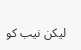لیکن نیب کو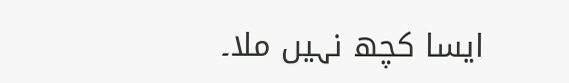ایسا کچھ نہیں ملا۔